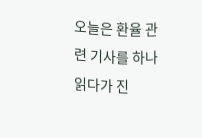오늘은 환율 관련 기사를 하나 읽다가 진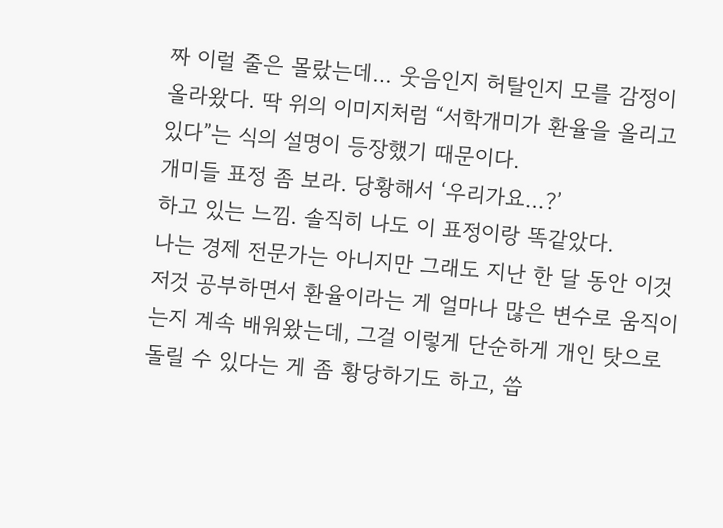짜 이럴 줄은 몰랐는데… 웃음인지 허탈인지 모를 감정이 올라왔다. 딱 위의 이미지처럼 “서학개미가 환율을 올리고 있다”는 식의 설명이 등장했기 때문이다.
개미들 표정 좀 보라. 당황해서 ‘우리가요…?’
하고 있는 느낌. 솔직히 나도 이 표정이랑 똑같았다.
나는 경제 전문가는 아니지만 그래도 지난 한 달 동안 이것저것 공부하면서 환율이라는 게 얼마나 많은 변수로 움직이는지 계속 배워왔는데, 그걸 이렇게 단순하게 개인 탓으로 돌릴 수 있다는 게 좀 황당하기도 하고, 씁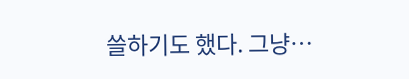쓸하기도 했다. 그냥…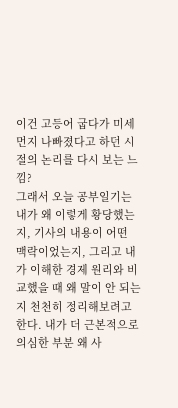이건 고등어 굽다가 미세먼지 나빠졌다고 하던 시절의 논리를 다시 보는 느낌?
그래서 오늘 공부일기는 내가 왜 이렇게 황당했는지, 기사의 내용이 어떤 맥락이었는지, 그리고 내가 이해한 경제 원리와 비교했을 때 왜 말이 안 되는지 천천히 정리해보려고 한다. 내가 더 근본적으로 의심한 부분 왜 사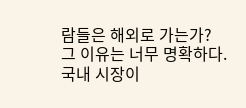람들은 해외로 가는가?
그 이유는 너무 명확하다. 국내 시장이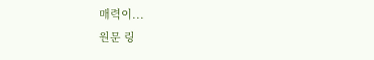매력이...
원문 링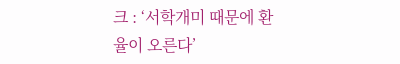크 : ‘서학개미 때문에 환율이 오른다’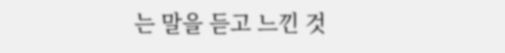는 말을 듣고 느낀 것